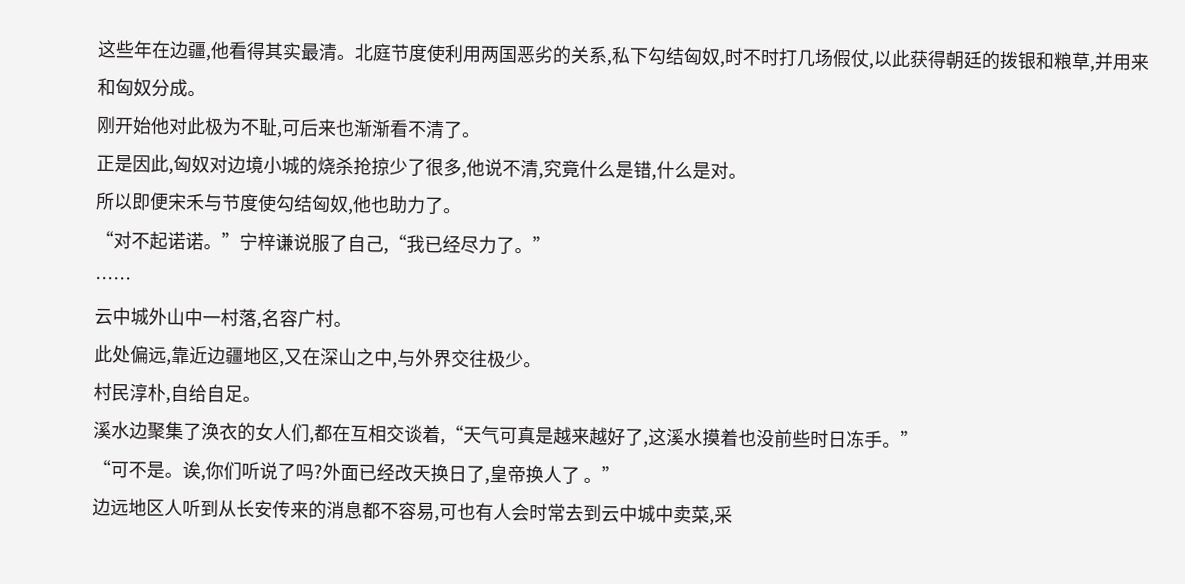这些年在边疆,他看得其实最清。北庭节度使利用两国恶劣的关系,私下勾结匈奴,时不时打几场假仗,以此获得朝廷的拨银和粮草,并用来和匈奴分成。
刚开始他对此极为不耻,可后来也渐渐看不清了。
正是因此,匈奴对边境小城的烧杀抢掠少了很多,他说不清,究竟什么是错,什么是对。
所以即便宋禾与节度使勾结匈奴,他也助力了。
“对不起诺诺。”宁梓谦说服了自己,“我已经尽力了。”
……
云中城外山中一村落,名容广村。
此处偏远,靠近边疆地区,又在深山之中,与外界交往极少。
村民淳朴,自给自足。
溪水边聚集了涣衣的女人们,都在互相交谈着,“天气可真是越来越好了,这溪水摸着也没前些时日冻手。”
“可不是。诶,你们听说了吗?外面已经改天换日了,皇帝换人了 。”
边远地区人听到从长安传来的消息都不容易,可也有人会时常去到云中城中卖菜,采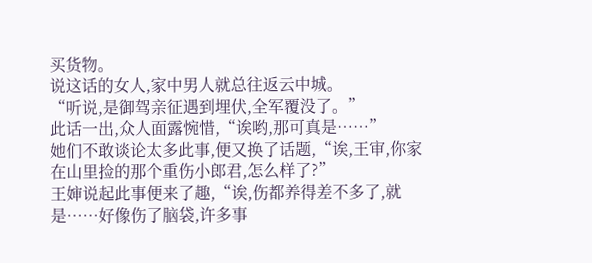买货物。
说这话的女人,家中男人就总往返云中城。
“听说,是御驾亲征遇到埋伏,全军覆没了。”
此话一出,众人面露惋惜,“诶哟,那可真是……”
她们不敢谈论太多此事,便又换了话题,“诶,王审,你家在山里捡的那个重伤小郎君,怎么样了?”
王婶说起此事便来了趣,“诶,伤都养得差不多了,就是……好像伤了脑袋,许多事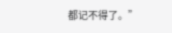都记不得了。”